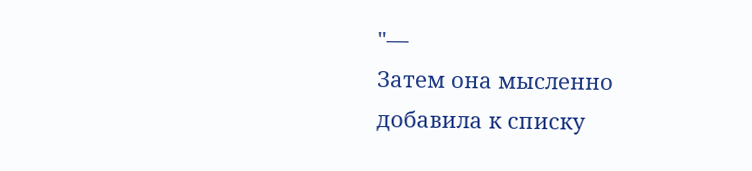"—
Затем она мысленно добавила к списку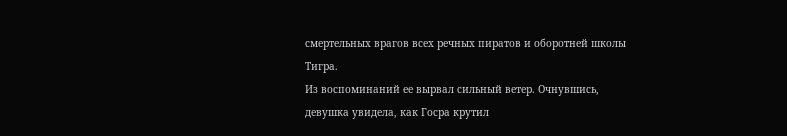смертельных врагов всех речных пиратов и оборотней школы Тигра.
Из воспоминаний ее вырвал сильный ветер. Очнувшись, девушка увидела, как Госра крутил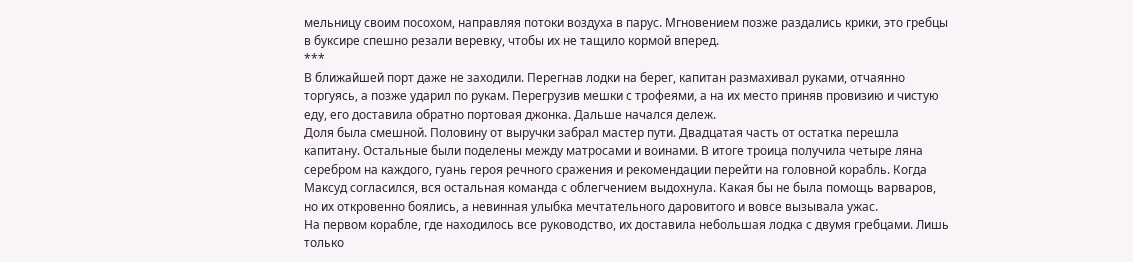мельницу своим посохом, направляя потоки воздуха в парус. Мгновением позже раздались крики, это гребцы в буксире спешно резали веревку, чтобы их не тащило кормой вперед.
***
В ближайшей порт даже не заходили. Перегнав лодки на берег, капитан размахивал руками, отчаянно торгуясь, а позже ударил по рукам. Перегрузив мешки с трофеями, а на их место приняв провизию и чистую еду, его доставила обратно портовая джонка. Дальше начался дележ.
Доля была смешной. Половину от выручки забрал мастер пути. Двадцатая часть от остатка перешла капитану. Остальные были поделены между матросами и воинами. В итоге троица получила четыре ляна серебром на каждого, гуань героя речного сражения и рекомендации перейти на головной корабль. Когда Максуд согласился, вся остальная команда с облегчением выдохнула. Какая бы не была помощь варваров, но их откровенно боялись, а невинная улыбка мечтательного даровитого и вовсе вызывала ужас.
На первом корабле, где находилось все руководство, их доставила небольшая лодка с двумя гребцами. Лишь только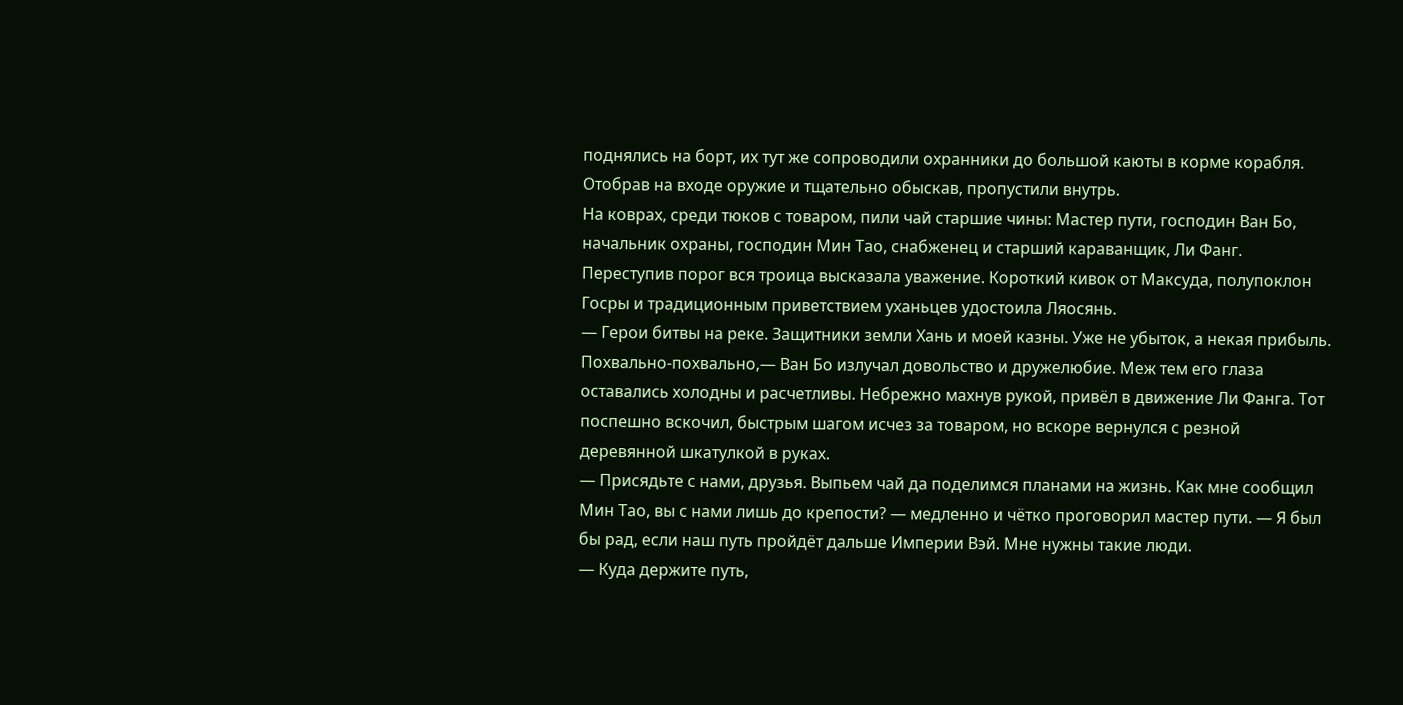поднялись на борт, их тут же сопроводили охранники до большой каюты в корме корабля. Отобрав на входе оружие и тщательно обыскав, пропустили внутрь.
На коврах, среди тюков с товаром, пили чай старшие чины: Мастер пути, господин Ван Бо, начальник охраны, господин Мин Тао, снабженец и старший караванщик, Ли Фанг.
Переступив порог вся троица высказала уважение. Короткий кивок от Максуда, полупоклон Госры и традиционным приветствием уханьцев удостоила Ляосянь.
— Герои битвы на реке. Защитники земли Хань и моей казны. Уже не убыток, а некая прибыль. Похвально-похвально,— Ван Бо излучал довольство и дружелюбие. Меж тем его глаза оставались холодны и расчетливы. Небрежно махнув рукой, привёл в движение Ли Фанга. Тот поспешно вскочил, быстрым шагом исчез за товаром, но вскоре вернулся с резной деревянной шкатулкой в руках.
— Присядьте с нами, друзья. Выпьем чай да поделимся планами на жизнь. Как мне сообщил Мин Тао, вы с нами лишь до крепости? — медленно и чётко проговорил мастер пути. — Я был бы рад, если наш путь пройдёт дальше Империи Вэй. Мне нужны такие люди.
— Куда держите путь,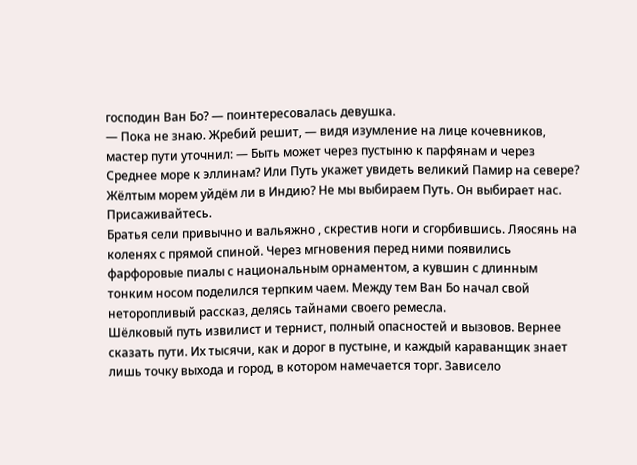господин Ван Бо? — поинтересовалась девушка.
— Пока не знаю. Жребий решит, — видя изумление на лице кочевников, мастер пути уточнил: — Быть может через пустыню к парфянам и через Среднее море к эллинам? Или Путь укажет увидеть великий Памир на севере? Жёлтым морем уйдём ли в Индию? Не мы выбираем Путь. Он выбирает нас. Присаживайтесь.
Братья сели привычно и вальяжно , скрестив ноги и сгорбившись. Ляосянь на коленях с прямой спиной. Через мгновения перед ними появились фарфоровые пиалы с национальным орнаментом, а кувшин с длинным тонким носом поделился терпким чаем. Между тем Ван Бо начал свой неторопливый рассказ, делясь тайнами своего ремесла.
Шёлковый путь извилист и тернист, полный опасностей и вызовов. Вернее сказать пути. Их тысячи, как и дорог в пустыне, и каждый караванщик знает лишь точку выхода и город, в котором намечается торг. Зависело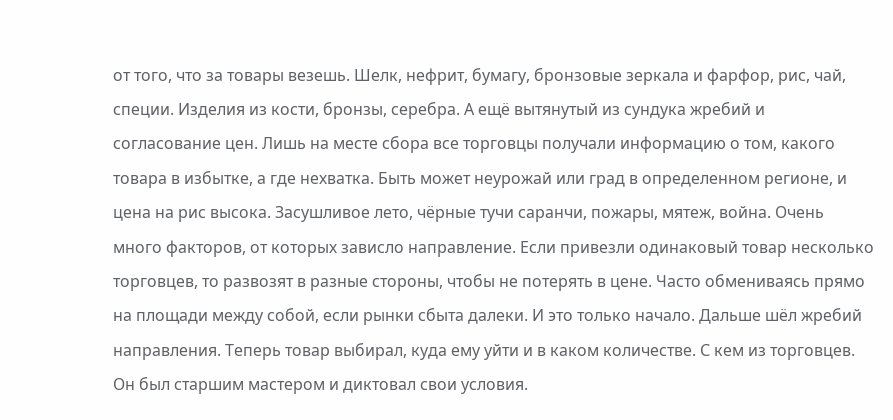от того, что за товары везешь. Шелк, нефрит, бумагу, бронзовые зеркала и фарфор, рис, чай, специи. Изделия из кости, бронзы, серебра. А ещё вытянутый из сундука жребий и согласование цен. Лишь на месте сбора все торговцы получали информацию о том, какого товара в избытке, а где нехватка. Быть может неурожай или град в определенном регионе, и цена на рис высока. Засушливое лето, чёрные тучи саранчи, пожары, мятеж, война. Очень много факторов, от которых зависло направление. Если привезли одинаковый товар несколько торговцев, то развозят в разные стороны, чтобы не потерять в цене. Часто обмениваясь прямо на площади между собой, если рынки сбыта далеки. И это только начало. Дальше шёл жребий направления. Теперь товар выбирал, куда ему уйти и в каком количестве. С кем из торговцев. Он был старшим мастером и диктовал свои условия.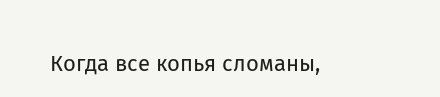Когда все копья сломаны,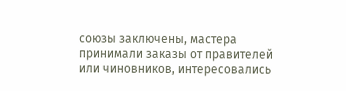союзы заключены, мастера принимали заказы от правителей или чиновников, интересовались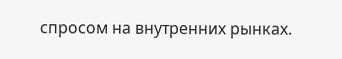спросом на внутренних рынках.